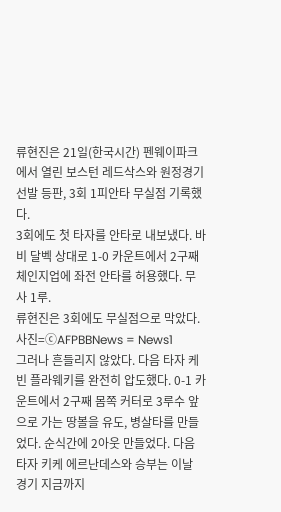류현진은 21일(한국시간) 펜웨이파크에서 열린 보스턴 레드삭스와 원정경기 선발 등판, 3회 1피안타 무실점 기록했다.
3회에도 첫 타자를 안타로 내보냈다. 바비 달벡 상대로 1-0 카운트에서 2구째 체인지업에 좌전 안타를 허용했다. 무사 1루.
류현진은 3회에도 무실점으로 막았다. 사진=ⓒAFPBBNews = News1
그러나 흔들리지 않았다. 다음 타자 케빈 플라웨키를 완전히 압도했다. 0-1 카운트에서 2구째 몸쪽 커터로 3루수 앞으로 가는 땅볼을 유도, 병살타를 만들었다. 순식간에 2아웃 만들었다. 다음 타자 키케 에르난데스와 승부는 이날 경기 지금까지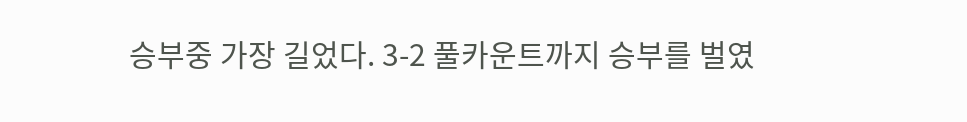승부중 가장 길었다. 3-2 풀카운트까지 승부를 벌였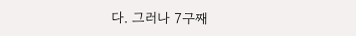다. 그러나 7구째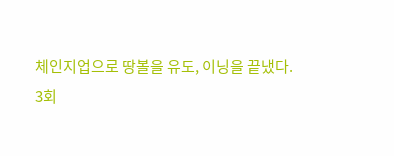체인지업으로 땅볼을 유도, 이닝을 끝냈다.
3회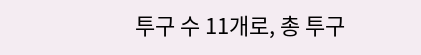투구 수 11개로, 총 투구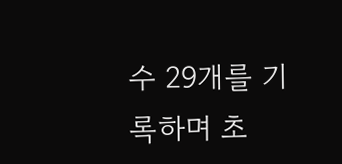수 29개를 기록하며 초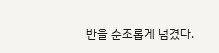반을 순조롭게 넘겼다.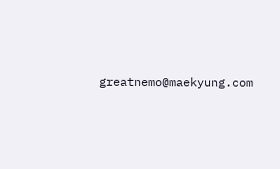greatnemo@maekyung.com